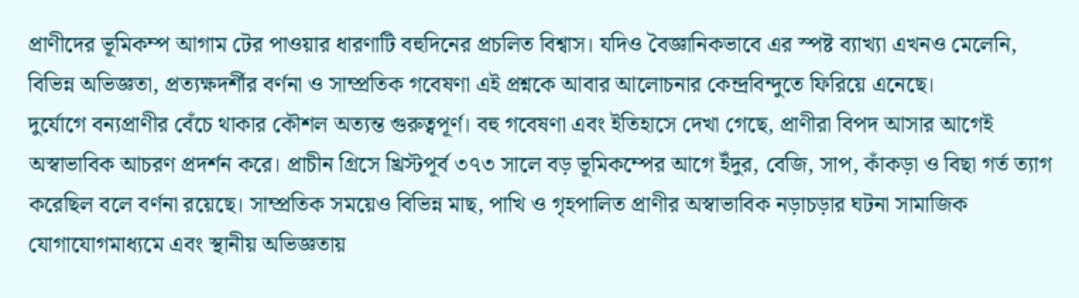প্রাণীদের ভূমিকম্প আগাম টের পাওয়ার ধারণাটি বহুদিনের প্রচলিত বিশ্বাস। যদিও বৈজ্ঞানিকভাবে এর স্পষ্ট ব্যাখ্যা এখনও মেলেনি, বিভিন্ন অভিজ্ঞতা, প্রত্যক্ষদর্শীর বর্ণনা ও সাম্প্রতিক গবেষণা এই প্রশ্নকে আবার আলোচনার কেন্দ্রবিন্দুতে ফিরিয়ে এনেছে।
দুর্যোগে বন্যপ্রাণীর বেঁচে থাকার কৌশল অত্যন্ত গুরুত্বপূর্ণ। বহু গবেষণা এবং ইতিহাসে দেখা গেছে, প্রাণীরা বিপদ আসার আগেই অস্বাভাবিক আচরণ প্রদর্শন করে। প্রাচীন গ্রিসে খ্রিস্টপূর্ব ৩৭৩ সালে বড় ভূমিকম্পের আগে ইঁদুর, বেজি, সাপ, কাঁকড়া ও বিছা গর্ত ত্যাগ করেছিল বলে বর্ণনা রয়েছে। সাম্প্রতিক সময়েও বিভিন্ন মাছ, পাখি ও গৃহপালিত প্রাণীর অস্বাভাবিক নড়াচড়ার ঘটনা সামাজিক যোগাযোগমাধ্যমে এবং স্থানীয় অভিজ্ঞতায়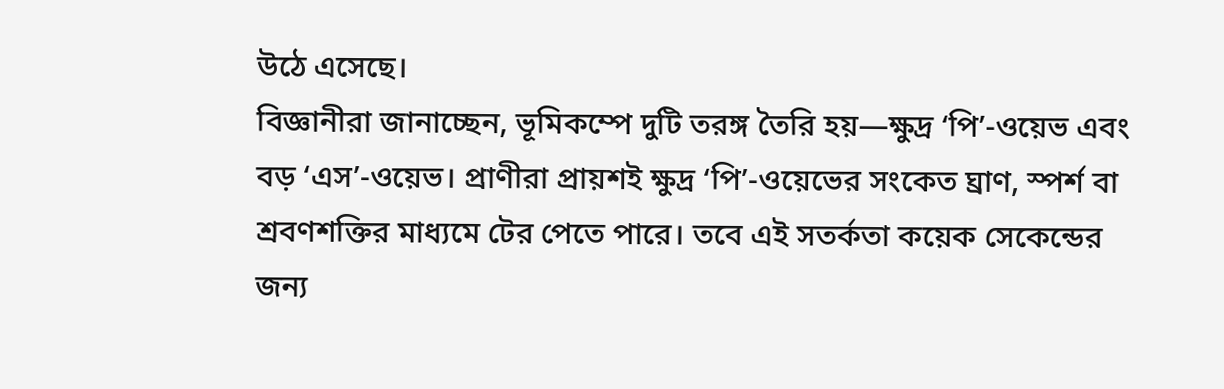উঠে এসেছে।
বিজ্ঞানীরা জানাচ্ছেন, ভূমিকম্পে দুটি তরঙ্গ তৈরি হয়—ক্ষুদ্র ‘পি’-ওয়েভ এবং বড় ‘এস’-ওয়েভ। প্রাণীরা প্রায়শই ক্ষুদ্র ‘পি’-ওয়েভের সংকেত ঘ্রাণ, স্পর্শ বা শ্রবণশক্তির মাধ্যমে টের পেতে পারে। তবে এই সতর্কতা কয়েক সেকেন্ডের জন্য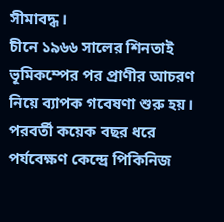সীমাবদ্ধ।
চীনে ১৯৬৬ সালের শিনতাই ভূমিকম্পের পর প্রাণীর আচরণ নিয়ে ব্যাপক গবেষণা শুরু হয়। পরবর্তী কয়েক বছর ধরে পর্যবেক্ষণ কেন্দ্রে পিকিনিজ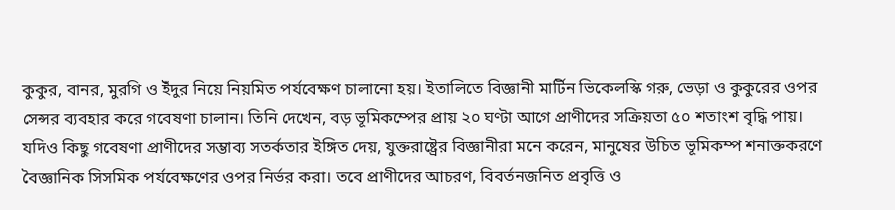কুকুর, বানর, মুরগি ও ইঁদুর নিয়ে নিয়মিত পর্যবেক্ষণ চালানো হয়। ইতালিতে বিজ্ঞানী মার্টিন ভিকেলস্কি গরু, ভেড়া ও কুকুরের ওপর সেন্সর ব্যবহার করে গবেষণা চালান। তিনি দেখেন, বড় ভূমিকম্পের প্রায় ২০ ঘণ্টা আগে প্রাণীদের সক্রিয়তা ৫০ শতাংশ বৃদ্ধি পায়।
যদিও কিছু গবেষণা প্রাণীদের সম্ভাব্য সতর্কতার ইঙ্গিত দেয়, যুক্তরাষ্ট্রের বিজ্ঞানীরা মনে করেন, মানুষের উচিত ভূমিকম্প শনাক্তকরণে বৈজ্ঞানিক সিসমিক পর্যবেক্ষণের ওপর নির্ভর করা। তবে প্রাণীদের আচরণ, বিবর্তনজনিত প্রবৃত্তি ও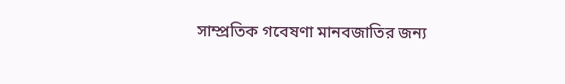সাম্প্রতিক গবেষণা মানবজাতির জন্য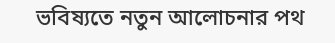ভবিষ্যতে নতুন আলোচনার পথ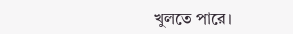খুলতে পারে।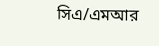সিএ/এমআর